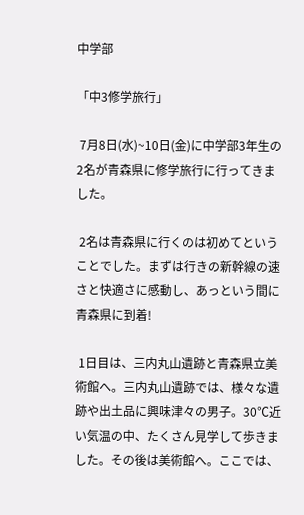中学部

「中3修学旅行」

 7月8日(水)~10日(金)に中学部3年生の2名が青森県に修学旅行に行ってきました。

 2名は青森県に行くのは初めてということでした。まずは行きの新幹線の速さと快適さに感動し、あっという間に青森県に到着!

 1日目は、三内丸山遺跡と青森県立美術館へ。三内丸山遺跡では、様々な遺跡や出土品に興味津々の男子。30℃近い気温の中、たくさん見学して歩きました。その後は美術館へ。ここでは、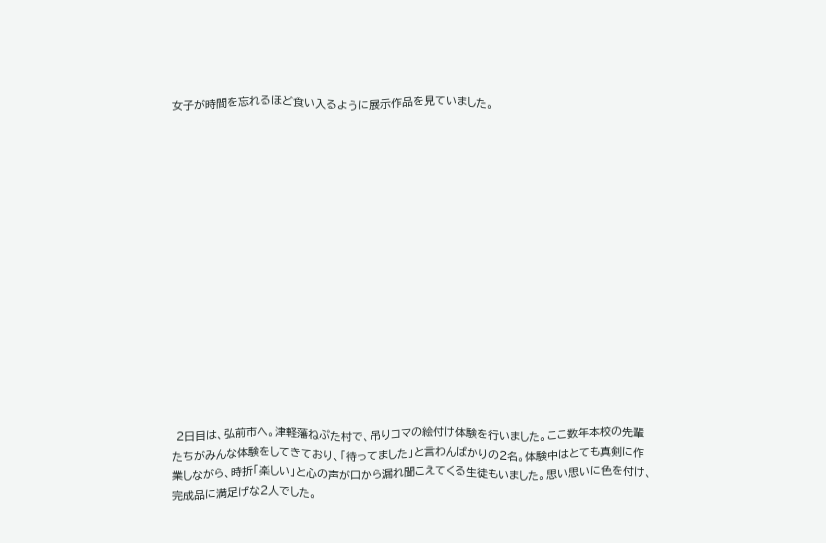女子が時間を忘れるほど食い入るように展示作品を見ていました。
















 2日目は、弘前市へ。津軽藩ねぷた村で、吊りコマの絵付け体験を行いました。ここ数年本校の先輩たちがみんな体験をしてきており、「待ってました」と言わんばかりの2名。体験中はとても真剣に作業しながら、時折「楽しい」と心の声が口から漏れ聞こえてくる生徒もいました。思い思いに色を付け、完成品に満足げな2人でした。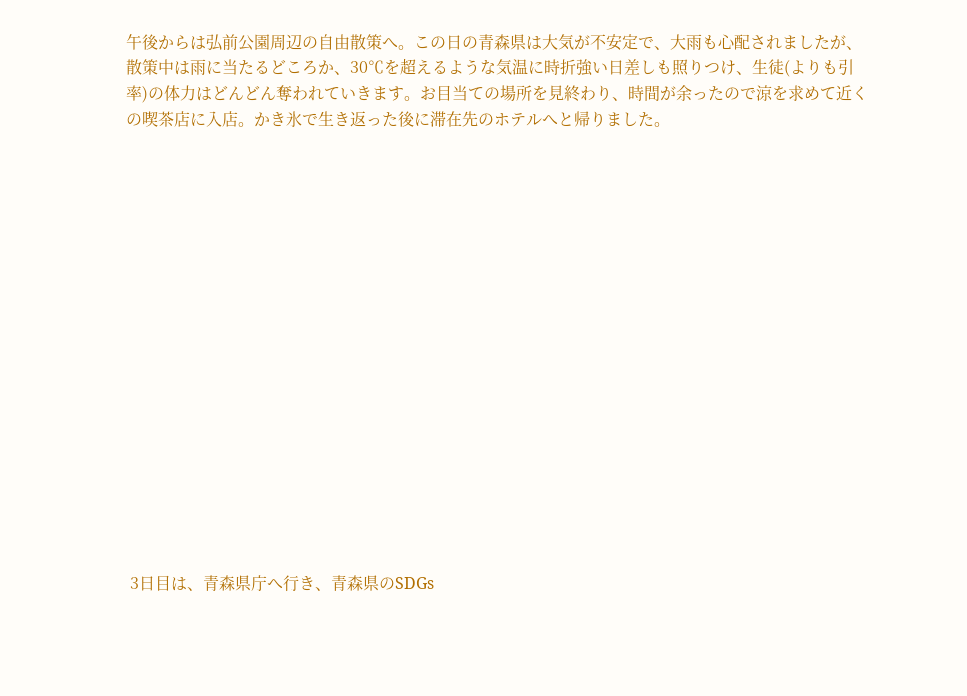午後からは弘前公園周辺の自由散策へ。この日の青森県は大気が不安定で、大雨も心配されましたが、散策中は雨に当たるどころか、30℃を超えるような気温に時折強い日差しも照りつけ、生徒(よりも引率)の体力はどんどん奪われていきます。お目当ての場所を見終わり、時間が余ったので涼を求めて近くの喫茶店に入店。かき氷で生き返った後に滞在先のホテルへと帰りました。

















 3日目は、青森県庁へ行き、青森県のSDGs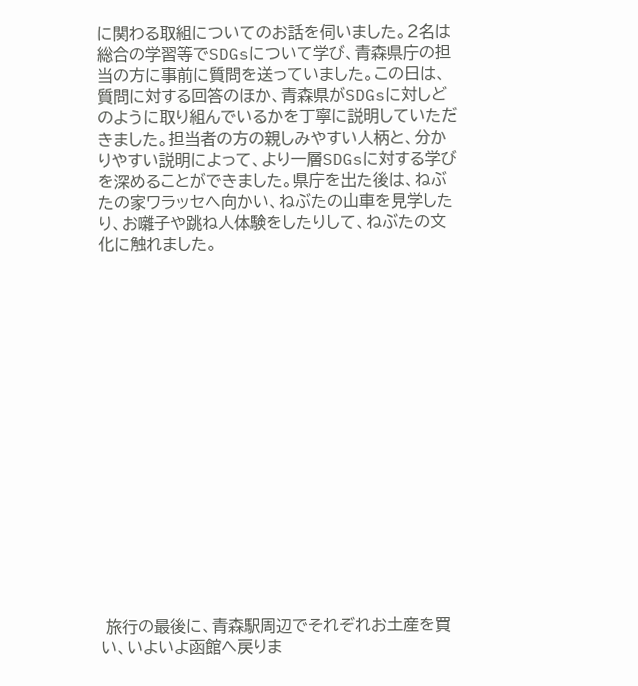に関わる取組についてのお話を伺いました。2名は総合の学習等でSDGsについて学び、青森県庁の担当の方に事前に質問を送っていました。この日は、質問に対する回答のほか、青森県がSDGsに対しどのように取り組んでいるかを丁寧に説明していただきました。担当者の方の親しみやすい人柄と、分かりやすい説明によって、より一層SDGsに対する学びを深めることができました。県庁を出た後は、ねぶたの家ワラッセへ向かい、ねぶたの山車を見学したり、お囃子や跳ね人体験をしたりして、ねぶたの文化に触れました。

















 旅行の最後に、青森駅周辺でそれぞれお土産を買い、いよいよ函館へ戻りま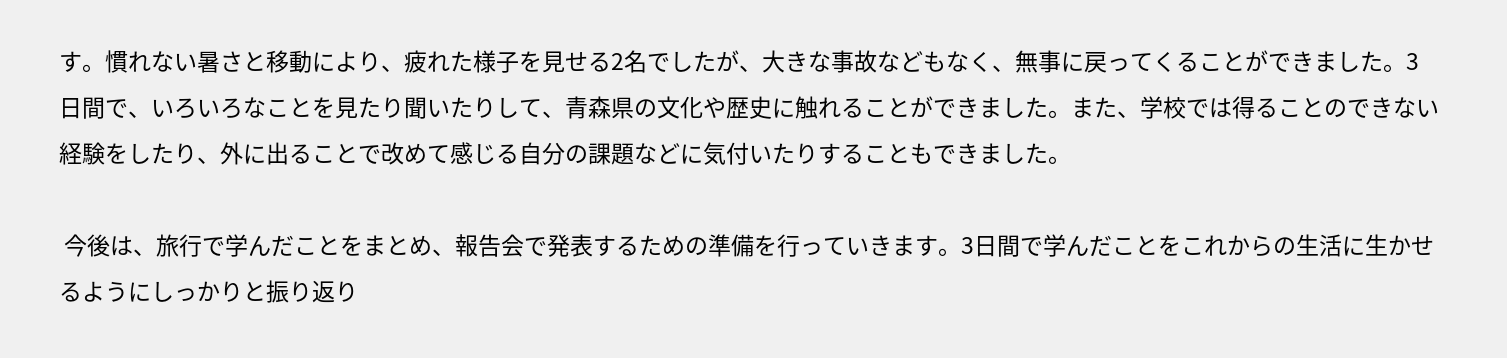す。慣れない暑さと移動により、疲れた様子を見せる2名でしたが、大きな事故などもなく、無事に戻ってくることができました。3日間で、いろいろなことを見たり聞いたりして、青森県の文化や歴史に触れることができました。また、学校では得ることのできない経験をしたり、外に出ることで改めて感じる自分の課題などに気付いたりすることもできました。

 今後は、旅行で学んだことをまとめ、報告会で発表するための準備を行っていきます。3日間で学んだことをこれからの生活に生かせるようにしっかりと振り返り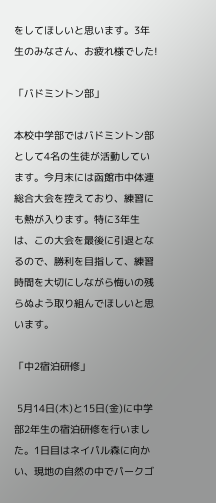をしてほしいと思います。3年生のみなさん、お疲れ様でした!

「バドミントン部」

本校中学部ではバドミントン部として4名の生徒が活動しています。今月末には函館市中体連総合大会を控えており、練習にも熱が入ります。特に3年生は、この大会を最後に引退となるので、勝利を目指して、練習時間を大切にしながら悔いの残らぬよう取り組んでほしいと思います。

「中2宿泊研修」

 5月14日(木)と15日(金)に中学部2年生の宿泊研修を行いました。1日目はネイパル森に向かい、現地の自然の中でパークゴ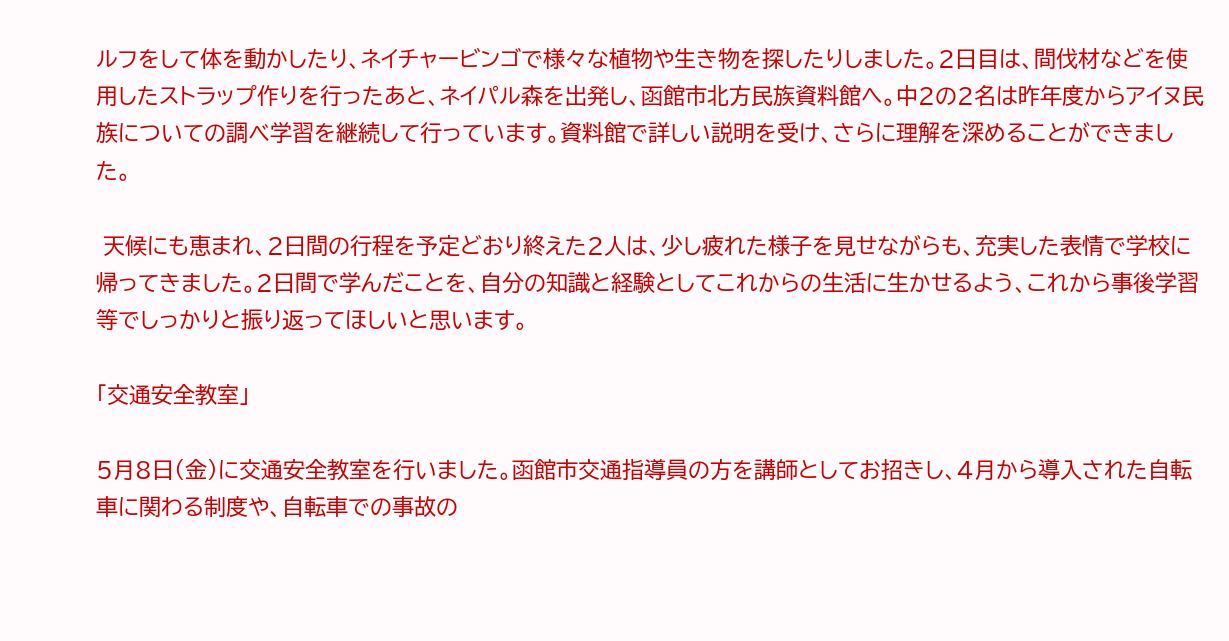ルフをして体を動かしたり、ネイチャービンゴで様々な植物や生き物を探したりしました。2日目は、間伐材などを使用したストラップ作りを行ったあと、ネイパル森を出発し、函館市北方民族資料館へ。中2の2名は昨年度からアイヌ民族についての調べ学習を継続して行っています。資料館で詳しい説明を受け、さらに理解を深めることができました。

 天候にも恵まれ、2日間の行程を予定どおり終えた2人は、少し疲れた様子を見せながらも、充実した表情で学校に帰ってきました。2日間で学んだことを、自分の知識と経験としてこれからの生活に生かせるよう、これから事後学習等でしっかりと振り返ってほしいと思います。

「交通安全教室」

5月8日(金)に交通安全教室を行いました。函館市交通指導員の方を講師としてお招きし、4月から導入された自転車に関わる制度や、自転車での事故の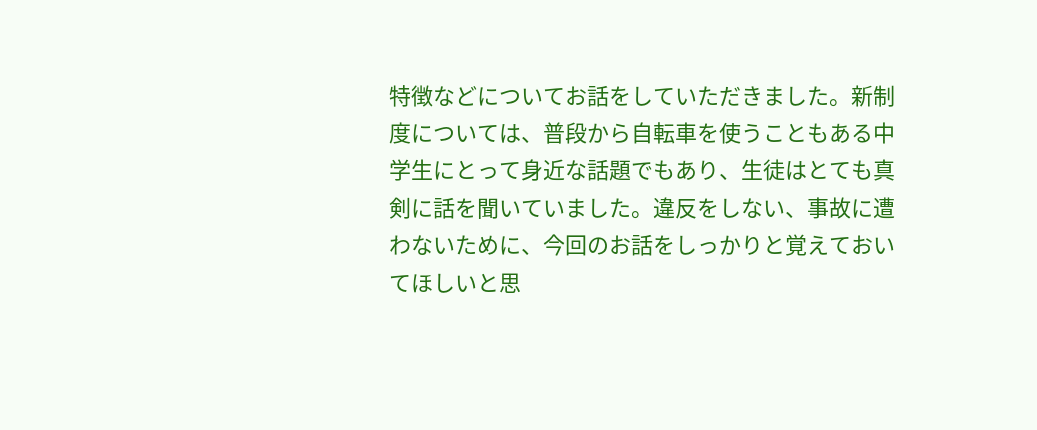特徴などについてお話をしていただきました。新制度については、普段から自転車を使うこともある中学生にとって身近な話題でもあり、生徒はとても真剣に話を聞いていました。違反をしない、事故に遭わないために、今回のお話をしっかりと覚えておいてほしいと思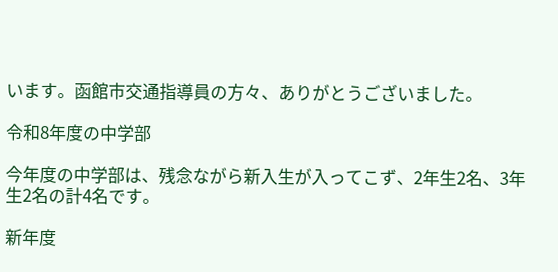います。函館市交通指導員の方々、ありがとうございました。

令和8年度の中学部

今年度の中学部は、残念ながら新入生が入ってこず、2年生2名、3年生2名の計4名です。

新年度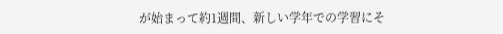が始まって約1週間、新しい学年での学習にそ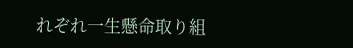れぞれ一生懸命取り組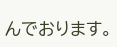んでおります。